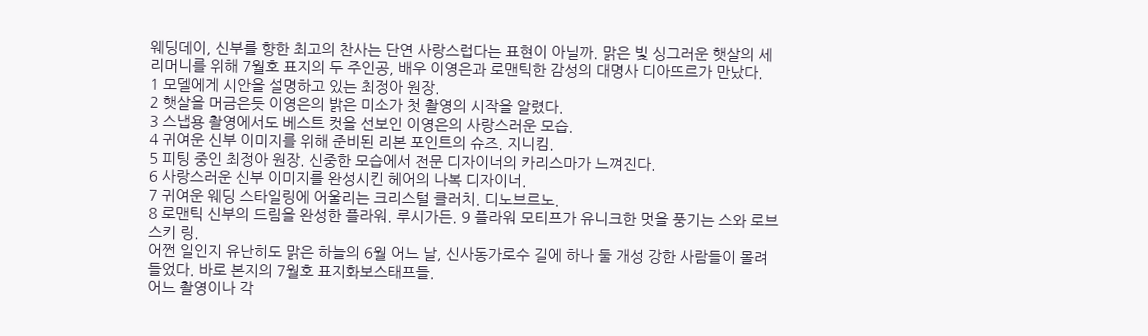웨딩데이, 신부를 향한 최고의 찬사는 단연 사랑스럽다는 표현이 아닐까. 맑은 빛 싱그러운 햇살의 세리머니를 위해 7월호 표지의 두 주인공, 배우 이영은과 로맨틱한 감성의 대명사 디아뜨르가 만났다.
1 모델에게 시안을 설명하고 있는 최정아 원장.
2 햇살을 머금은듯 이영은의 밝은 미소가 첫 촬영의 시작을 알렸다.
3 스냅용 촬영에서도 베스트 컷을 선보인 이영은의 사랑스러운 모습.
4 귀여운 신부 이미지를 위해 준비된 리본 포인트의 슈즈. 지니킴.
5 피팅 중인 최정아 원장. 신중한 모습에서 전문 디자이너의 카리스마가 느껴진다.
6 사랑스러운 신부 이미지를 완성시킨 헤어의 나복 디자이너.
7 귀여운 웨딩 스타일링에 어울리는 크리스털 클러치. 디노브르노.
8 로맨틱 신부의 드림을 완성한 플라워. 루시가든. 9 플라워 모티프가 유니크한 멋을 풍기는 스와 로브스키 링.
어쩐 일인지 유난히도 맑은 하늘의 6월 어느 날, 신사동가로수 길에 하나 둘 개성 강한 사람들이 몰려들었다. 바로 본지의 7월호 표지화보스태프들.
어느 촬영이나 각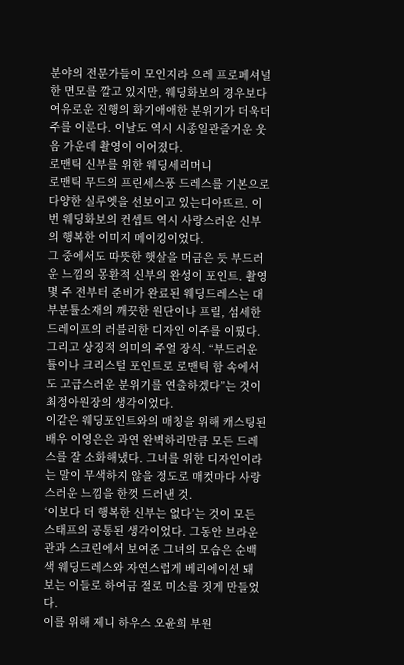분야의 전문가들이 모인지라 으레 프로페셔널한 면모를 깔고 있지만, 웨딩화보의 경우보다 여유로운 진행의 화기애애한 분위기가 더욱더 주를 이룬다. 이날도 역시 시종일관즐거운 웃음 가운데 촬영이 이어졌다.
로맨틱 신부를 위한 웨딩세리머니
로맨틱 무드의 프린세스풍 드레스를 기본으로 다양한 실루엣을 선보이고 있는디아뜨르. 이번 웨딩화보의 컨셉트 역시 사랑스러운 신부의 행복한 이미지 메이킹이었다.
그 중에서도 따뜻한 햇살을 머금은 듯 부드러운 느낌의 몽환적 신부의 완성이 포인트. 촬영 몇 주 전부터 준비가 완료된 웨딩드레스는 대부분튤소재의 깨끗한 원단이나 프릴, 섬세한 드레이프의 러블리한 디자인 이주를 이뤘다. 그리고 상징적 의미의 주얼 장식. “부드러운 튤이나 크리스털 포인트로 로맨틱 함 속에서도 고급스러운 분위기를 연출하겠다”는 것이 최정아원장의 생각이었다.
이같은 웨딩포인트와의 매칭을 위해 캐스팅된 배우 이영은은 과연 완벽하리만큼 모든 드레스를 잘 소화해냈다. 그녀를 위한 디자인이라는 말이 무색하지 않을 정도로 매컷마다 사랑스러운 느낌을 한껏 드러낸 것.
‘이보다 더 행복한 신부는 없다’는 것이 모든 스태프의 공통된 생각이었다. 그동안 브라운관과 스크린에서 보여준 그녀의 모습은 순백색 웨딩드레스와 자연스럽게 베리에이션 돼 보는 이들로 하여금 절로 미소를 짓게 만들었다.
이를 위해 제니 하우스 오윤희 부원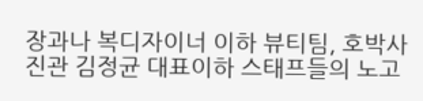장과나 복디자이너 이하 뷰티팀, 호박사진관 김정균 대표이하 스태프들의 노고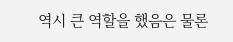역시 큰 역할을 했음은 물론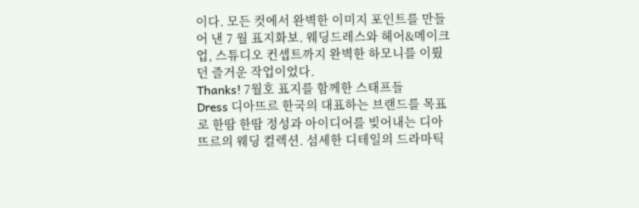이다. 모든 컷에서 완벽한 이미지 포인트를 만들어 낸 7 월 표지화보. 웨딩드레스와 헤어&메이크업, 스튜디오 컨셉트까지 완벽한 하모니를 이뤘던 즐거운 작업이었다.
Thanks! 7월호 표지를 함께한 스태프들
Dress 디아뜨르 한국의 대표하는 브랜드를 목표로 한땀 한땀 정성과 아이디어를 빚어내는 디아뜨르의 웨딩 컬렉션. 섬세한 디테일의 드라마틱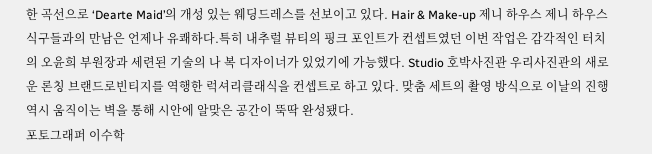한 곡선으로 ‘Dearte Maid’의 개성 있는 웨딩드레스를 선보이고 있다. Hair & Make-up 제니 하우스 제니 하우스 식구들과의 만남은 언제나 유쾌하다.특히 내추럴 뷰티의 핑크 포인트가 컨셉트였던 이번 작업은 감각적인 터치의 오윤희 부원장과 세련된 기술의 나 복 디자이너가 있었기에 가능했다. Studio 호박사진관 우리사진관의 새로운 론칭 브랜드로빈티지를 역행한 럭셔리클래식을 컨셉트로 하고 있다. 맞춤 세트의 촬영 방식으로 이날의 진행 역시 움직이는 벽을 통해 시안에 알맞은 공간이 뚝딱 완성됐다.
포토그래퍼 이수학